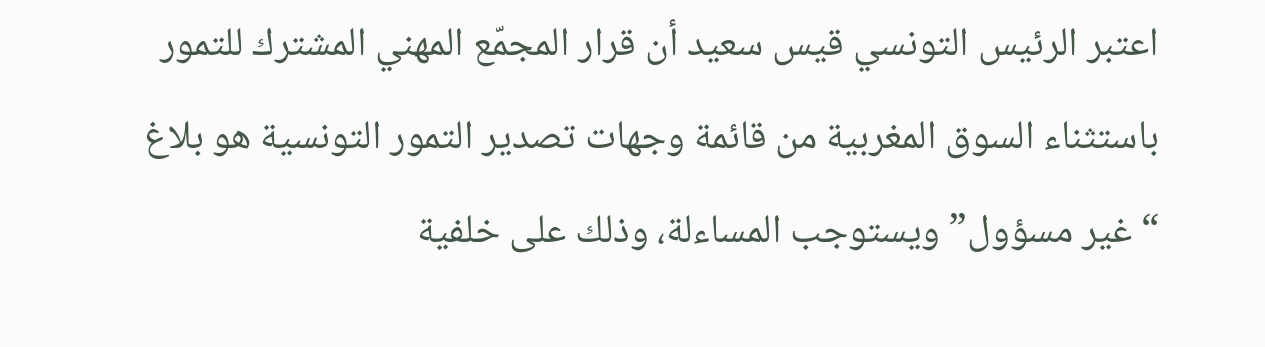اعتبر الرئيس التونسي قيس سعيد أن قرار المجمّع المهني المشترك للتمور باستثناء السوق المغربية من قائمة وجهات تصدير التمور التونسية هو بلاغ “غير مسؤول” ويستوجب المساءلة، وذلك على خلفية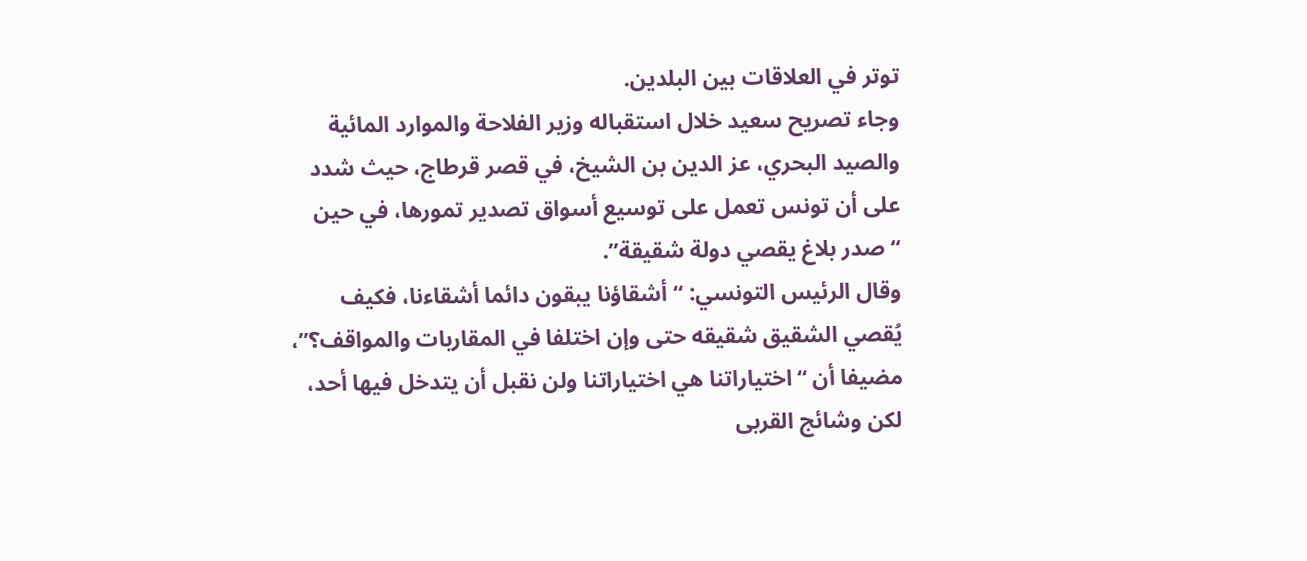توتر في العلاقات بين البلدين.
وجاء تصريح سعيد خلال استقباله وزير الفلاحة والموارد المائية والصيد البحري، عز الدين بن الشيخ، في قصر قرطاج، حيث شدد على أن تونس تعمل على توسيع أسواق تصدير تمورها، في حين “صدر بلاغ يقصي دولة شقيقة”.
وقال الرئيس التونسي: “أشقاؤنا يبقون دائما أشقاءنا، فكيف يُقصي الشقيق شقيقه حتى وإن اختلفا في المقاربات والمواقف؟”، مضيفا أن “اختياراتنا هي اختياراتنا ولن نقبل أن يتدخل فيها أحد، لكن وشائج القربى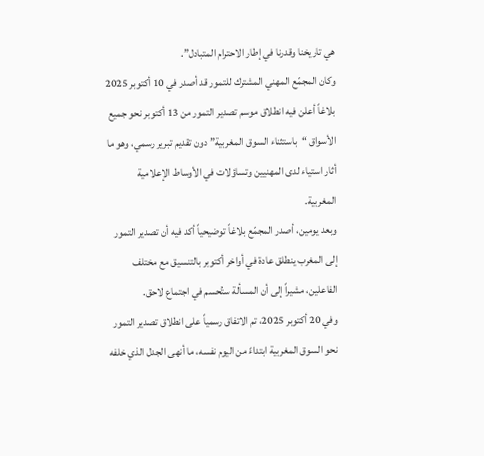هي تاريخنا وقدرنا في إطار الاحترام المتبادل”.
وكان المجمّع المهني المشترك للتمور قد أصدر في 10 أكتوبر 2025 بلاغاً أعلن فيه انطلاق موسم تصدير التمور من 13 أكتوبر نحو جميع الأسواق “باستثناء السوق المغربية” دون تقديم تبرير رسمي، وهو ما أثار استياء لدى المهنيين وتساؤلات في الأوساط الإعلامية المغربية.
وبعد يومين، أصدر المجمّع بلاغاً توضيحياً أكد فيه أن تصدير التمور إلى المغرب ينطلق عادة في أواخر أكتوبر بالتنسيق مع مختلف الفاعلين، مشيراً إلى أن المسألة ستُحسم في اجتماع لاحق.
وفي 20 أكتوبر 2025، تم الاتفاق رسمياً على انطلاق تصدير التمور نحو السوق المغربية ابتداءً من اليوم نفسه، ما أنهى الجدل الذي خلفه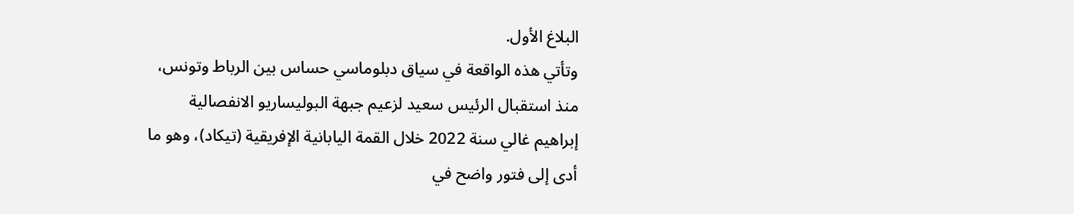البلاغ الأول.
وتأتي هذه الواقعة في سياق دبلوماسي حساس بين الرباط وتونس، منذ استقبال الرئيس سعيد لزعيم جبهة البوليساريو الانفصالية إبراهيم غالي سنة 2022 خلال القمة اليابانية الإفريقية (تيكاد)، وهو ما أدى إلى فتور واضح في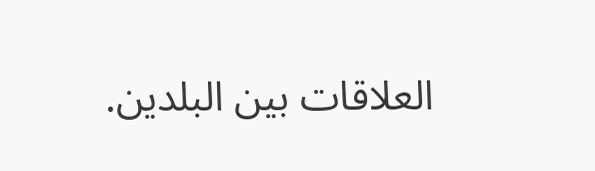العلاقات بين البلدين.